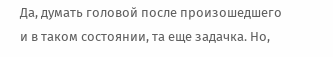Да, думать головой после произошедшего и в таком состоянии, та еще задачка. Но,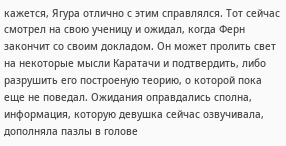кажется, Ягура отлично с этим справлялся. Тот сейчас смотрел на свою ученицу и ожидал, когда Ферн закончит со своим докладом. Он может пролить свет на некоторые мысли Каратачи и подтвердить, либо разрушить его построеную теорию, о которой пока еще не поведал. Ожидания оправдались сполна, информация, которую девушка сейчас озвучивала, дополняла пазлы в голове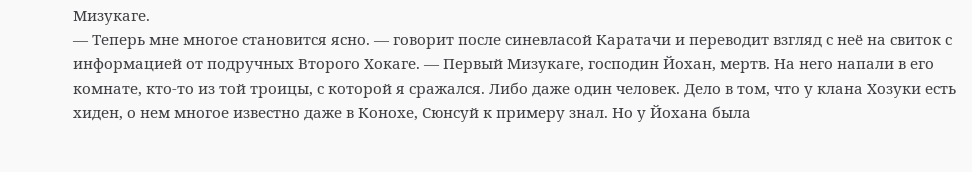Мизукаге.
— Теперь мне многое становится ясно. — говорит после синевласой Каратачи и переводит взгляд с неё на свиток с информацией от подручных Второго Хокаге. — Первый Мизукаге, господин Йохан, мертв. На него напали в его комнате, кто-то из той троицы, с которой я сражался. Либо даже один человек. Дело в том, что у клана Хозуки есть хиден, о нем многое известно даже в Конохе, Сюнсуй к примеру знал. Но у Йохана была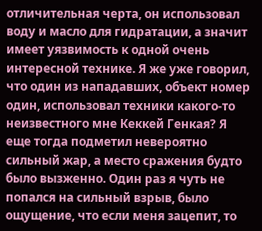отличительная черта, он использовал воду и масло для гидратации, а значит имеет уязвимость к одной очень интересной технике. Я же уже говорил, что один из нападавших, объект номер один, использовал техники какого-то неизвестного мне Кеккей Генкая? Я еще тогда подметил невероятно сильный жар, а место сражения будто было вызженно. Один раз я чуть не попался на сильный взрыв, было ощущение, что если меня зацепит, то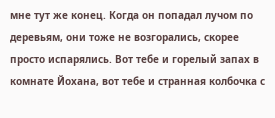мне тут же конец. Когда он попадал лучом по деревьям, они тоже не возгорались, скорее просто испарялись. Вот тебе и горелый запах в комнате Йохана, вот тебе и странная колбочка с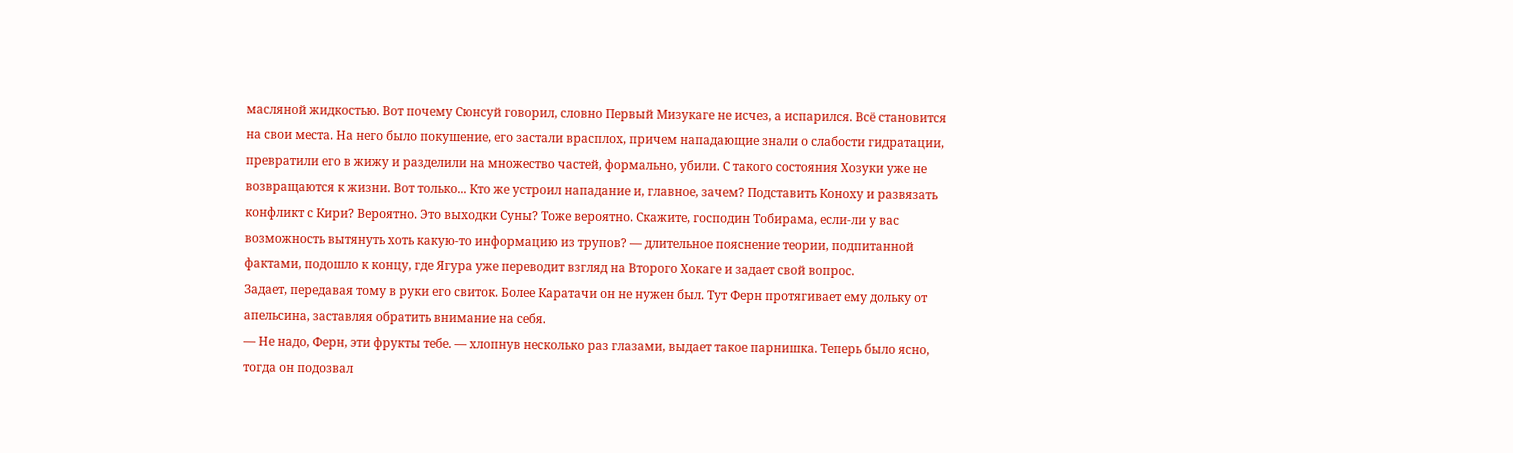масляной жидкостью. Вот почему Сюнсуй говорил, словно Первый Мизукаге не исчез, а испарился. Всё становится на свои места. На него было покушение, его застали врасплох, причем нападающие знали о слабости гидратации, превратили его в жижу и разделили на множество частей, формально, убили. С такого состояния Хозуки уже не возвращаются к жизни. Вот только... Кто же устроил нападание и, главное, зачем? Подставить Коноху и развязать конфликт с Кири? Вероятно. Это выходки Суны? Тоже вероятно. Скажите, господин Тобирама, если-ли у вас возможность вытянуть хоть какую-то информацию из трупов? — длительное пояснение теории, подпитанной фактами, подошло к концу, где Ягура уже переводит взгляд на Второго Хокаге и задает свой вопрос.
Задает, передавая тому в руки его свиток. Более Каратачи он не нужен был. Тут Ферн протягивает ему дольку от апельсина, заставляя обратить внимание на себя.
— Не надо, Ферн, эти фрукты тебе. — хлопнув несколько раз глазами, выдает такое парнишка. Теперь было ясно, тогда он подозвал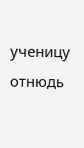ученицу отнюдь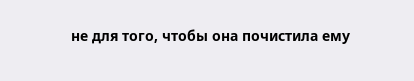не для того, чтобы она почистила ему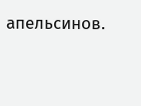апельсинов.